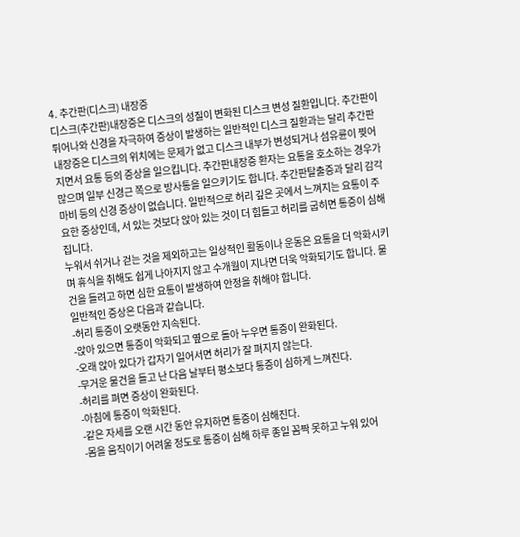4. 추간판(디스크) 내장증
디스크(추간판)내장증은 디스크의 성질이 변화된 디스크 변성 질환입니다. 추간판이 튀어나와 신경을 자극하여 증상이 발생하는 일반적인 디스크 질환과는 달리 추간판내장증은 디스크의 위치에는 문제가 없고 디스크 내부가 변성되거나 섬유륜이 찢어지면서 요통 등의 증상을 일으킵니다. 추간판내장증 환자는 요통을 호소하는 경우가 많으며 일부 신경근 쪽으로 방사통을 일으키기도 합니다. 추간판탈출증과 달리 감각 마비 등의 신경 증상이 없습니다. 일반적으로 허리 깊은 곳에서 느껴지는 요통이 주요한 증상인데, 서 있는 것보다 앉아 있는 것이 더 힘들고 허리를 굽히면 통증이 심해집니다.
누워서 쉬거나 걷는 것을 제외하고는 일상적인 활동이나 운동은 요통을 더 악화시키며 휴식을 취해도 쉽게 나아지지 않고 수개월이 지나면 더욱 악화되기도 합니다. 물건을 들려고 하면 심한 요통이 발생하여 안정을 취해야 합니다.
일반적인 증상은 다음과 같습니다.
-허리 통증이 오랫동안 지속된다.
-앉아 있으면 통증이 악화되고 옆으로 돌아 누우면 통증이 완화된다.
-오래 앉아 있다가 갑자기 일어서면 허리가 잘 펴지지 않는다.
-무거운 물건을 들고 난 다음 날부터 평소보다 통증이 심하게 느껴진다.
-허리를 펴면 증상이 완화된다.
-아침에 통증이 악화된다.
-같은 자세를 오랜 시간 동안 유지하면 통증이 심해진다.
-몸을 움직이기 어려울 정도로 통증이 심해 하루 종일 꼼짝 못하고 누워 있어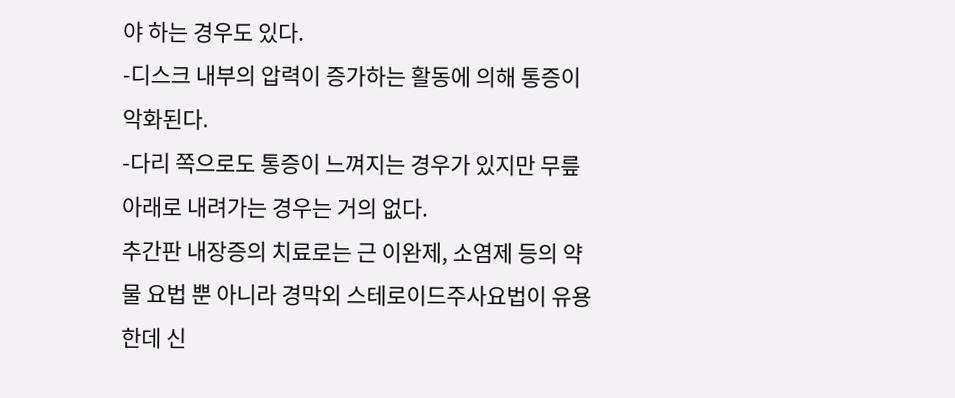야 하는 경우도 있다.
-디스크 내부의 압력이 증가하는 활동에 의해 통증이 악화된다.
-다리 쪽으로도 통증이 느껴지는 경우가 있지만 무릎 아래로 내려가는 경우는 거의 없다.
추간판 내장증의 치료로는 근 이완제, 소염제 등의 약물 요법 뿐 아니라 경막외 스테로이드주사요법이 유용한데 신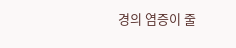경의 염증이 줄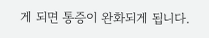게 되면 통증이 완화되게 됩니다.